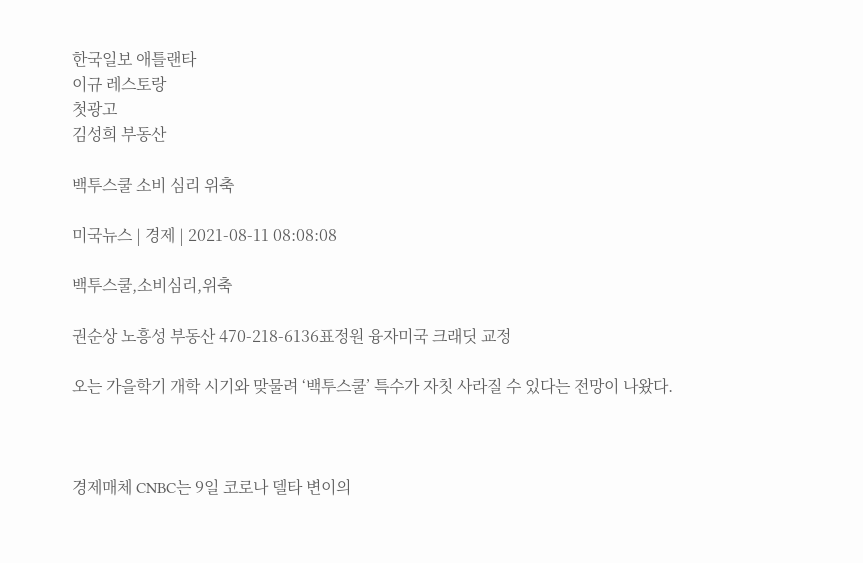한국일보 애틀랜타
이규 레스토랑
첫광고
김성희 부동산

백투스쿨 소비 심리 위축

미국뉴스 | 경제 | 2021-08-11 08:08:08

백투스쿨,소비심리,위축

권순상 노흥성 부동산 470-218-6136표정원 융자미국 크래딧 교정

오는 가을학기 개학 시기와 맞물려 ‘백투스쿨’ 특수가 자칫 사라질 수 있다는 전망이 나왔다.



경제매체 CNBC는 9일 코로나 델타 변이의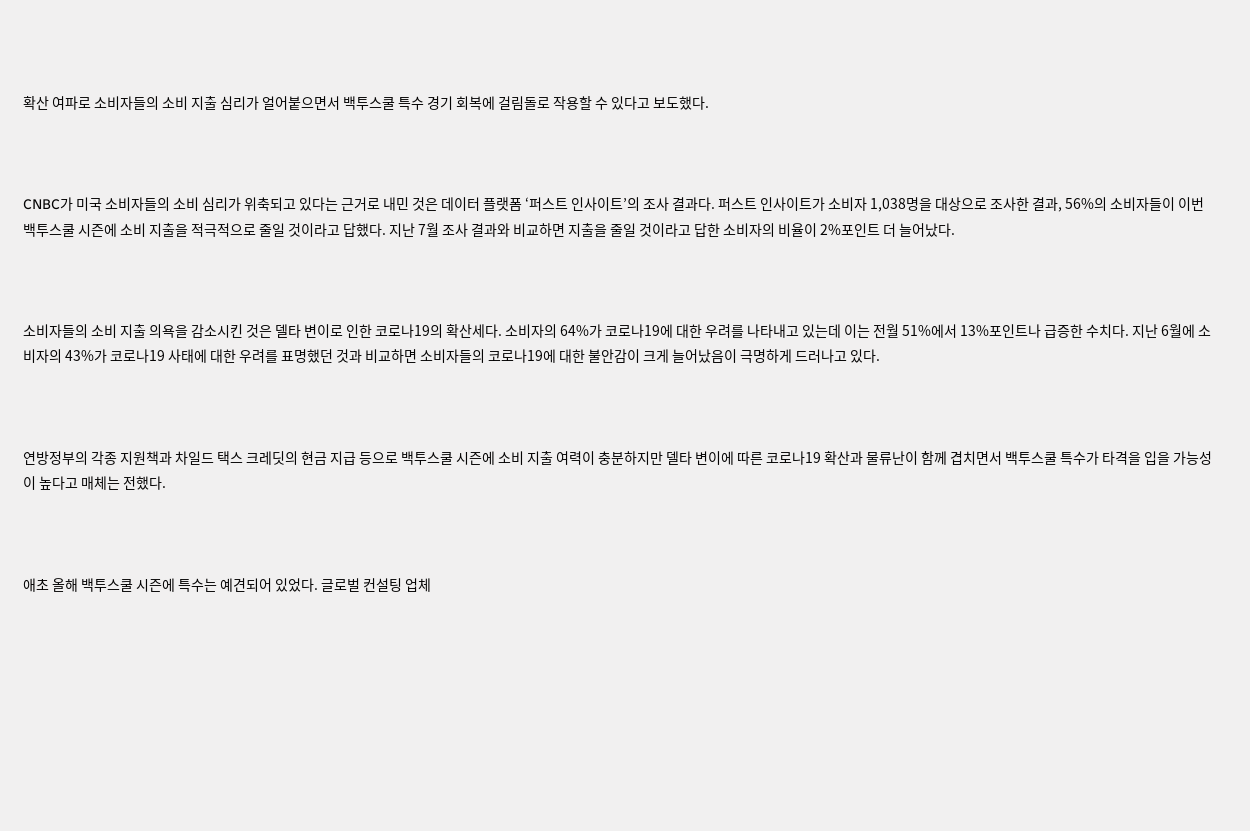확산 여파로 소비자들의 소비 지출 심리가 얼어붙으면서 백투스쿨 특수 경기 회복에 걸림돌로 작용할 수 있다고 보도했다.



CNBC가 미국 소비자들의 소비 심리가 위축되고 있다는 근거로 내민 것은 데이터 플랫폼 ‘퍼스트 인사이트’의 조사 결과다. 퍼스트 인사이트가 소비자 1,038명을 대상으로 조사한 결과, 56%의 소비자들이 이번 백투스쿨 시즌에 소비 지출을 적극적으로 줄일 것이라고 답했다. 지난 7월 조사 결과와 비교하면 지출을 줄일 것이라고 답한 소비자의 비율이 2%포인트 더 늘어났다.



소비자들의 소비 지출 의욕을 감소시킨 것은 델타 변이로 인한 코로나19의 확산세다. 소비자의 64%가 코로나19에 대한 우려를 나타내고 있는데 이는 전월 51%에서 13%포인트나 급증한 수치다. 지난 6월에 소비자의 43%가 코로나19 사태에 대한 우려를 표명했던 것과 비교하면 소비자들의 코로나19에 대한 불안감이 크게 늘어났음이 극명하게 드러나고 있다.



연방정부의 각종 지원책과 차일드 택스 크레딧의 현금 지급 등으로 백투스쿨 시즌에 소비 지출 여력이 충분하지만 델타 변이에 따른 코로나19 확산과 물류난이 함께 겹치면서 백투스쿨 특수가 타격을 입을 가능성이 높다고 매체는 전했다.



애초 올해 백투스쿨 시즌에 특수는 예견되어 있었다. 글로벌 컨설팅 업체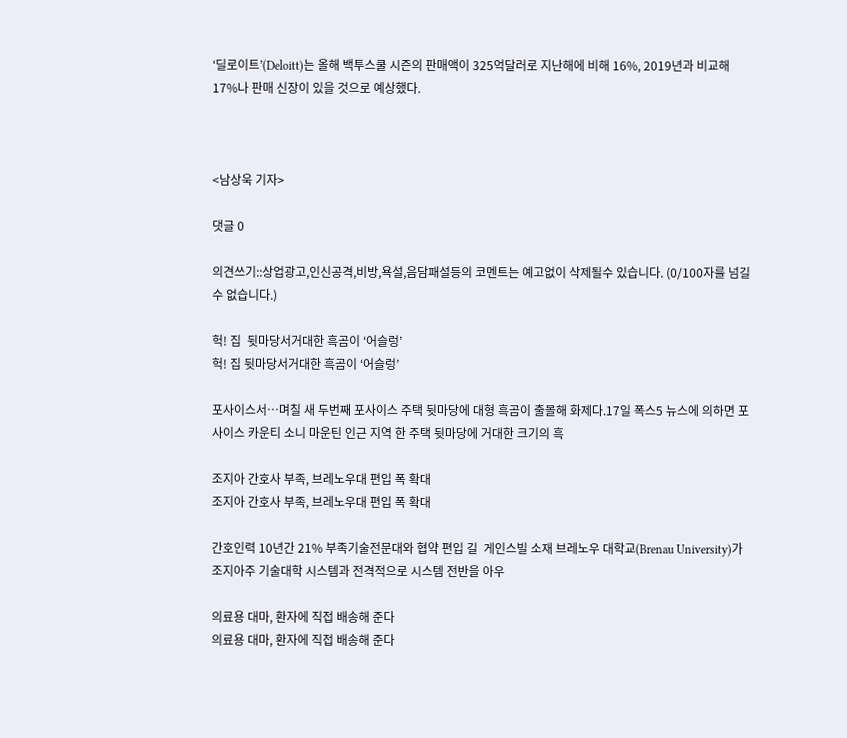‘딜로이트’(Deloitt)는 올해 백투스쿨 시즌의 판매액이 325억달러로 지난해에 비해 16%, 2019년과 비교해 17%나 판매 신장이 있을 것으로 예상했다.



<남상욱 기자>

댓글 0

의견쓰기::상업광고,인신공격,비방,욕설,음담패설등의 코멘트는 예고없이 삭제될수 있습니다. (0/100자를 넘길 수 없습니다.)

헉! 집  뒷마당서거대한 흑곰이 ‘어슬렁’
헉! 집 뒷마당서거대한 흑곰이 ‘어슬렁’

포사이스서…며칠 새 두번째 포사이스 주택 뒷마당에 대형 흑곰이 출몰해 화제다.17일 폭스5 뉴스에 의하면 포사이스 카운티 소니 마운틴 인근 지역 한 주택 뒷마당에 거대한 크기의 흑

조지아 간호사 부족, 브레노우대 편입 폭 확대
조지아 간호사 부족, 브레노우대 편입 폭 확대

간호인력 10년간 21% 부족기술전문대와 협약 편입 길  게인스빌 소재 브레노우 대학교(Brenau University)가 조지아주 기술대학 시스템과 전격적으로 시스템 전반을 아우

의료용 대마, 환자에 직접 배송해 준다
의료용 대마, 환자에 직접 배송해 준다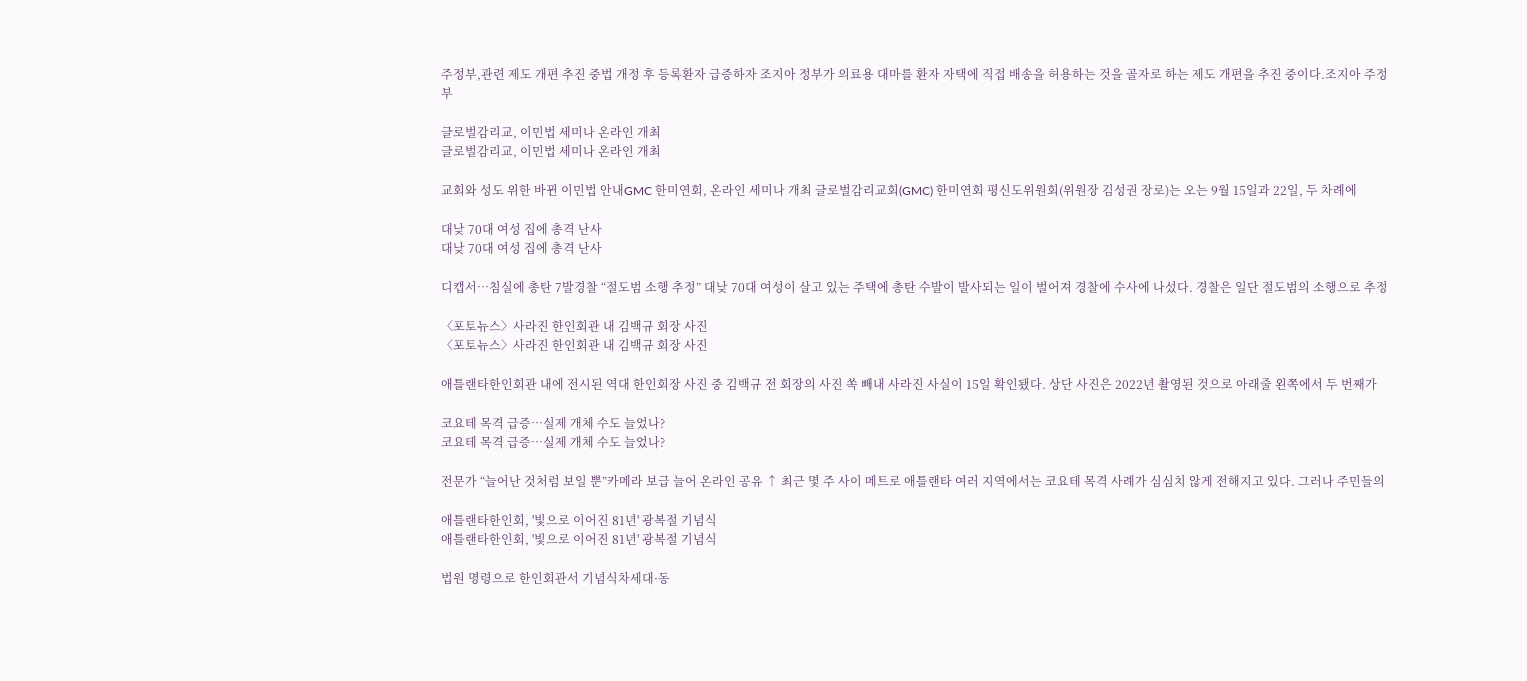주정부,관련 제도 개편 추진 중법 개정 후 등록환자 급증하자 조지아 정부가 의료용 대마를 환자 자택에 직접 배송을 허용하는 것을 골자로 하는 제도 개편을 추진 중이다.조지아 주정부

글로벌감리교, 이민법 세미나 온라인 개최
글로벌감리교, 이민법 세미나 온라인 개최

교회와 성도 위한 바뀐 이민법 안내GMC 한미연회, 온라인 세미나 개최 글로벌감리교회(GMC) 한미연회 평신도위원회(위원장 김성권 장로)는 오는 9월 15일과 22일, 두 차례에

대낮 70대 여성 집에 총격 난사
대낮 70대 여성 집에 총격 난사

디캡서…침실에 총탄 7발경찰 “절도범 소행 추정” 대낮 70대 여성이 살고 있는 주택에 총탄 수발이 발사되는 일이 벌어져 경찰에 수사에 나섰다. 경찰은 일단 절도범의 소행으로 추정

〈포토뉴스〉사라진 한인회관 내 김백규 회장 사진
〈포토뉴스〉사라진 한인회관 내 김백규 회장 사진

애틀랜타한인회관 내에 전시된 역대 한인회장 사진 중 김백규 전 회장의 사진 쏙 빼내 사라진 사실이 15일 확인됐다. 상단 사진은 2022년 촬영된 것으로 아래줄 왼쪽에서 두 번째가

코요테 목격 급증…실제 개체 수도 늘었나?
코요테 목격 급증…실제 개체 수도 늘었나?

전문가 “늘어난 것처럼 보일 뿐”카메라 보급 늘어 온라인 공유 ↑ 최근 몇 주 사이 메트로 애틀랜타 여러 지역에서는 코요테 목격 사례가 심심치 않게 전해지고 있다. 그러나 주민들의

애틀랜타한인회, '빛으로 이어진 81년' 광복절 기념식
애틀랜타한인회, '빛으로 이어진 81년' 광복절 기념식

법원 명령으로 한인회관서 기념식차세대·동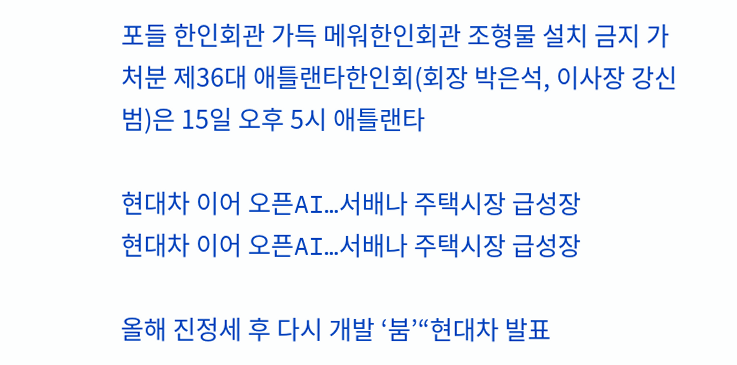포들 한인회관 가득 메워한인회관 조형물 설치 금지 가처분 제36대 애틀랜타한인회(회장 박은석, 이사장 강신범)은 15일 오후 5시 애틀랜타

현대차 이어 오픈AI…서배나 주택시장 급성장
현대차 이어 오픈AI…서배나 주택시장 급성장

올해 진정세 후 다시 개발 ‘붐’“현대차 발표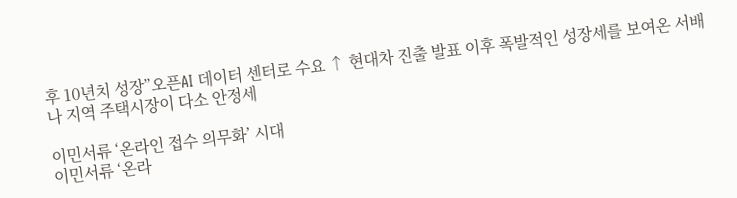후 10년치 성장”오픈AI 데이터 센터로 수요 ↑ 현대차 진출 발표 이후 폭발적인 성장세를 보여온 서배나 지역 주택시장이 다소 안정세

이민서류 ‘온라인 접수 의무화’ 시대
이민서류 ‘온라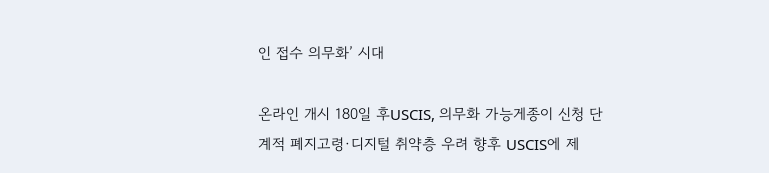인 접수 의무화’ 시대

온라인 개시 180일 후USCIS, 의무화 가능게종이 신청 단계적 폐지고령·디지털 취약층 우려 향후 USCIS에 제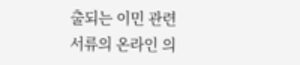출되는 이민 관련 서류의 온라인 의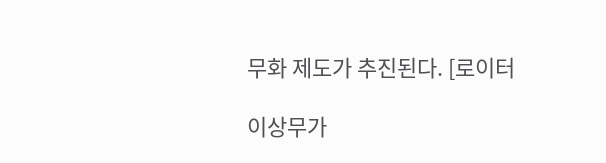무화 제도가 추진된다. [로이터

이상무가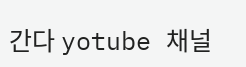간다 yotube 채널